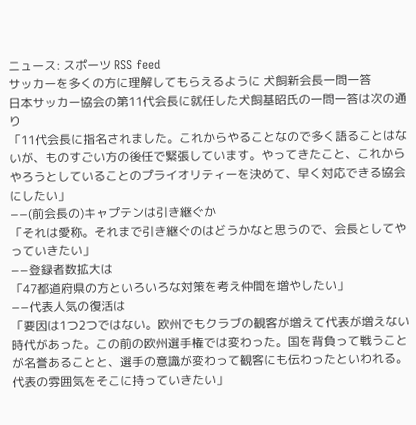ニュース: スポーツ RSS feed
サッカーを多くの方に理解してもらえるように 犬飼新会長一問一答
日本サッカー協会の第11代会長に就任した犬飼基昭氏の一問一答は次の通り
「11代会長に指名されました。これからやることなので多く語ることはないが、ものすごい方の後任で緊張しています。やってきたこと、これからやろうとしていることのプライオリティーを決めて、早く対応できる協会にしたい」
−−(前会長の)キャプテンは引き継ぐか
「それは愛称。それまで引き継ぐのはどうかなと思うので、会長としてやっていきたい」
−−登録者数拡大は
「47都道府県の方といろいろな対策を考え仲間を増やしたい」
−−代表人気の復活は
「要因は1つ2つではない。欧州でもクラブの観客が増えて代表が増えない時代があった。この前の欧州選手権では変わった。国を背負って戦うことが名誉あることと、選手の意識が変わって観客にも伝わったといわれる。代表の雰囲気をそこに持っていきたい」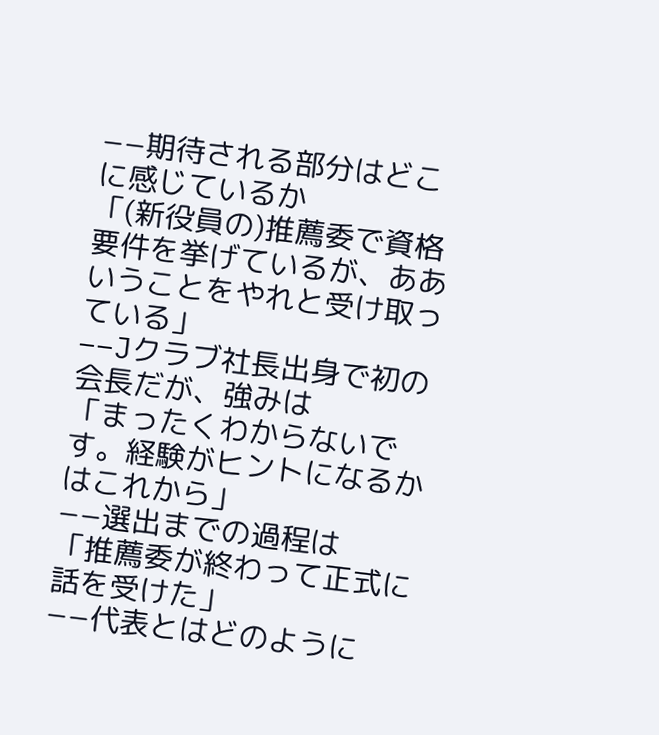−−期待される部分はどこに感じているか
「(新役員の)推薦委で資格要件を挙げているが、ああいうことをやれと受け取っている」
−−Jクラブ社長出身で初の会長だが、強みは
「まったくわからないです。経験がヒントになるかはこれから」
−−選出までの過程は
「推薦委が終わって正式に話を受けた」
−−代表とはどのように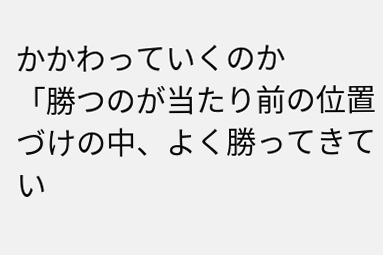かかわっていくのか
「勝つのが当たり前の位置づけの中、よく勝ってきてい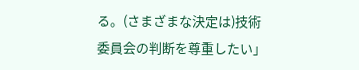る。(さまざまな決定は)技術委員会の判断を尊重したい」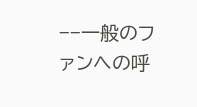−−一般のファンへの呼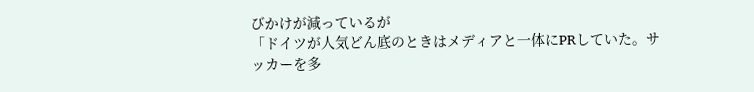びかけが減っているが
「ドイツが人気どん底のときはメディアと一体にPRしていた。サッカーを多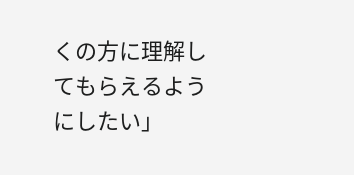くの方に理解してもらえるようにしたい」